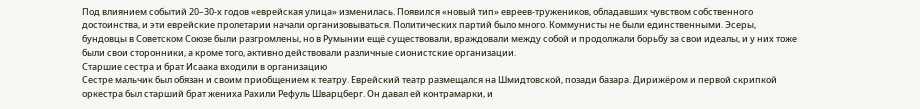Под влиянием событий 20–30-х годов «еврейская улица» изменилась. Появился «новый тип» евреев-тружеников, обладавших чувством собственного достоинства, и эти еврейские пролетарии начали организовываться. Политических партий было много. Коммунисты не были единственными. Эсеры, бундовцы в Советском Союзе были разгромлены, но в Румынии ещё существовали, враждовали между собой и продолжали борьбу за свои идеалы, и у них тоже были свои сторонники, а кроме того, активно действовали различные сионистские организации.
Старшие сестра и брат Исаака входили в организацию
Сестре мальчик был обязан и своим приобщением к театру. Еврейский театр размещался на Шмидтовской, позади базара. Дирижёром и первой скрипкой оркестра был старший брат жениха Рахили Рефуль Шварцберг. Он давал ей контрамарки, и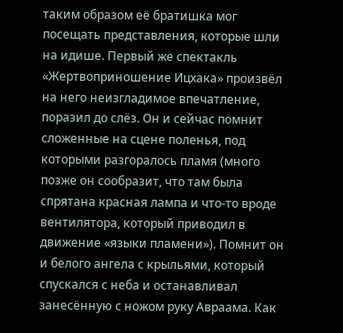таким образом её братишка мог посещать представления, которые шли на идише. Первый же спектакль «Жертвоприношение Ицхака» произвёл на него неизгладимое впечатление, поразил до слёз. Он и сейчас помнит сложенные на сцене поленья, под которыми разгоралось пламя (много позже он сообразит, что там была спрятана красная лампа и что-то вроде вентилятора, который приводил в движение «языки пламени»). Помнит он и белого ангела с крыльями, который спускался с неба и останавливал занесённую с ножом руку Авраама. Как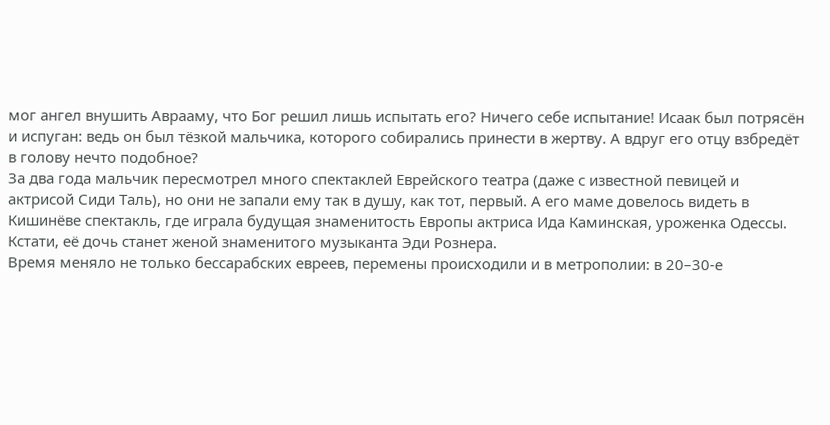мог ангел внушить Аврааму, что Бог решил лишь испытать его? Ничего себе испытание! Исаак был потрясён и испуган: ведь он был тёзкой мальчика, которого собирались принести в жертву. А вдруг его отцу взбредёт в голову нечто подобное?
За два года мальчик пересмотрел много спектаклей Еврейского театра (даже с известной певицей и актрисой Сиди Таль), но они не запали ему так в душу, как тот, первый. А его маме довелось видеть в Кишинёве спектакль, где играла будущая знаменитость Европы актриса Ида Каминская, уроженка Одессы. Кстати, её дочь станет женой знаменитого музыканта Эди Рознера.
Время меняло не только бессарабских евреев, перемены происходили и в метрополии: в 20–30-е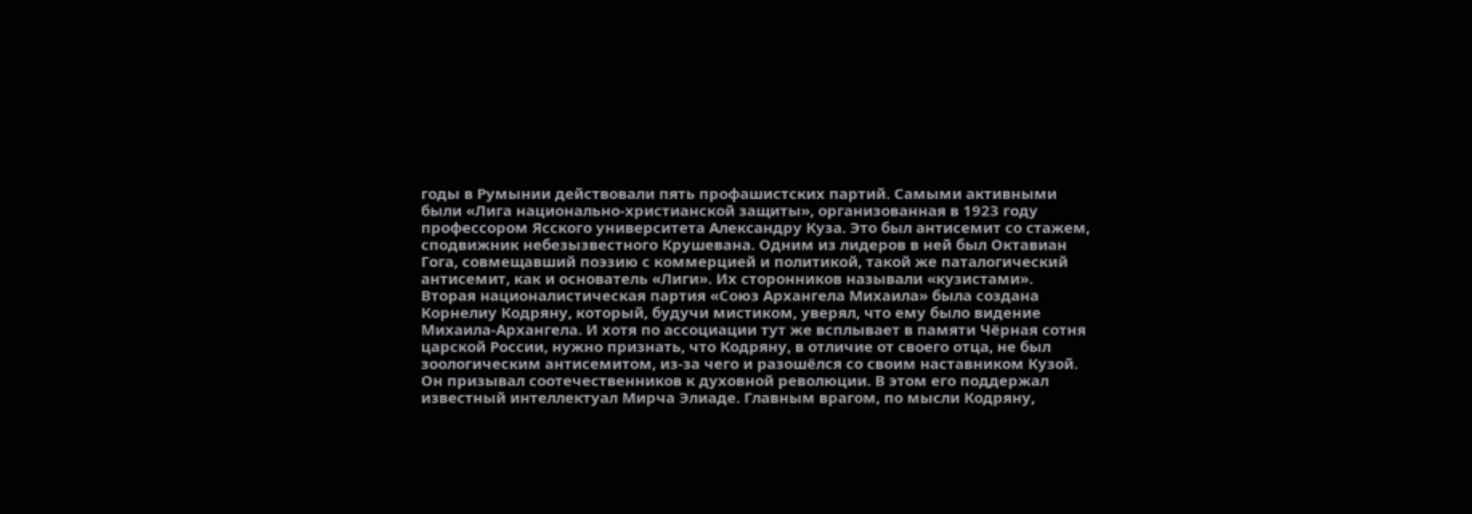годы в Румынии действовали пять профашистских партий. Самыми активными были «Лига национально-христианской защиты», организованная в 1923 году профессором Ясского университета Александру Куза. Это был антисемит со стажем, сподвижник небезызвестного Крушевана. Одним из лидеров в ней был Октавиан Гога, совмещавший поэзию с коммерцией и политикой, такой же паталогический антисемит, как и основатель «Лиги». Их сторонников называли «кузистами».
Вторая националистическая партия «Союз Архангела Михаила» была создана Корнелиу Кодряну, который, будучи мистиком, уверял, что ему было видение Михаила-Архангела. И хотя по ассоциации тут же всплывает в памяти Чёрная сотня царской России, нужно признать, что Кодряну, в отличие от своего отца, не был зоологическим антисемитом, из-за чего и разошёлся со своим наставником Кузой. Он призывал соотечественников к духовной революции. В этом его поддержал известный интеллектуал Мирча Элиаде. Главным врагом, по мысли Кодряну,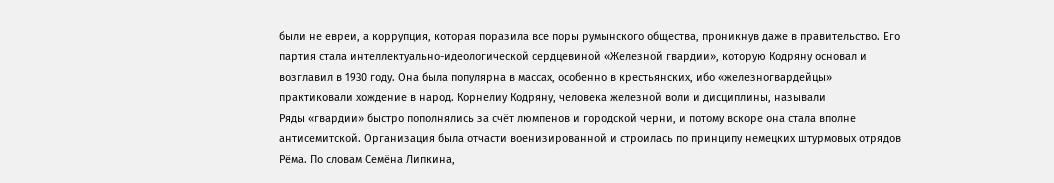были не евреи, а коррупция, которая поразила все поры румынского общества, проникнув даже в правительство. Его партия стала интеллектуально-идеологической сердцевиной «Железной гвардии», которую Кодряну основал и возглавил в 1930 году. Она была популярна в массах, особенно в крестьянских, ибо «железногвардейцы» практиковали хождение в народ. Корнелиу Кодряну, человека железной воли и дисциплины, называли
Ряды «гвардии» быстро пополнялись за счёт люмпенов и городской черни, и потому вскоре она стала вполне антисемитской. Организация была отчасти военизированной и строилась по принципу немецких штурмовых отрядов Рёма. По словам Семёна Липкина,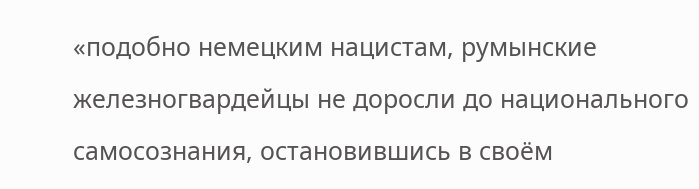«подобно немецким нацистам, румынские железногвардейцы не доросли до национального самосознания, остановившись в своём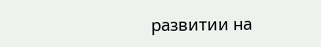развитии на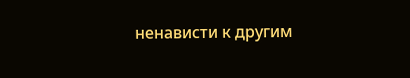ненависти к другим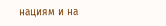нациям и на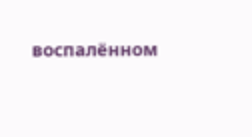воспалённом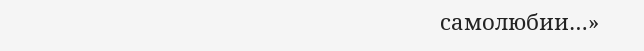самолюбии…»